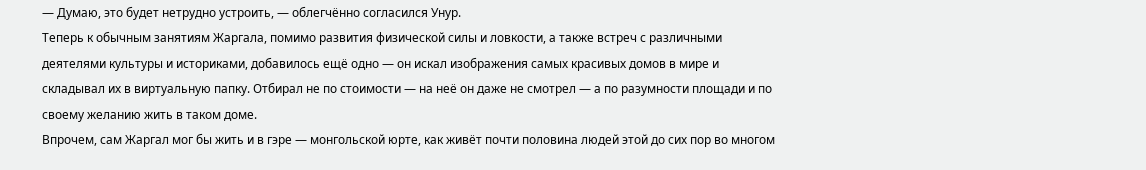— Думаю, это будет нетрудно устроить, — облегчённо согласился Унур.
Теперь к обычным занятиям Жаргала, помимо развития физической силы и ловкости, а также встреч с различными деятелями культуры и историками, добавилось ещё одно — он искал изображения самых красивых домов в мире и складывал их в виртуальную папку. Отбирал не по стоимости — на неё он даже не смотрел — а по разумности площади и по своему желанию жить в таком доме.
Впрочем, сам Жаргал мог бы жить и в гэре — монгольской юрте, как живёт почти половина людей этой до сих пор во многом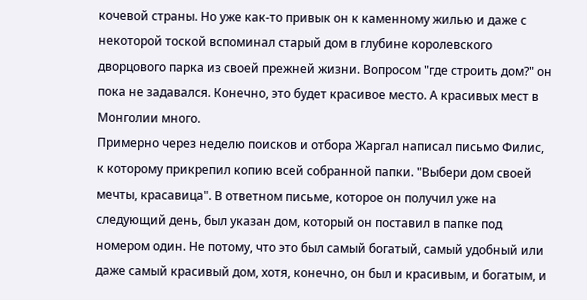кочевой страны. Но уже как-то привык он к каменному жилью и даже с некоторой тоской вспоминал старый дом в глубине королевского дворцового парка из своей прежней жизни. Вопросом "где строить дом?" он пока не задавался. Конечно, это будет красивое место. А красивых мест в Монголии много.
Примерно через неделю поисков и отбора Жаргал написал письмо Филис, к которому прикрепил копию всей собранной папки. "Выбери дом своей мечты, красавица". В ответном письме, которое он получил уже на следующий день, был указан дом, который он поставил в папке под номером один. Не потому, что это был самый богатый, самый удобный или даже самый красивый дом, хотя, конечно, он был и красивым, и богатым, и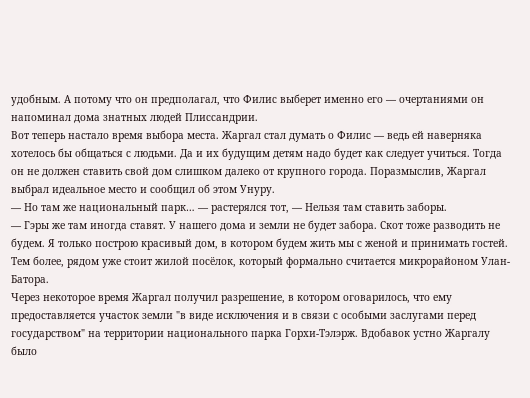удобным. А потому что он предполагал, что Филис выберет именно его — очертаниями он напоминал дома знатных людей Плиссандрии.
Вот теперь настало время выбора места. Жаргал стал думать о Филис — ведь ей наверняка хотелось бы общаться с людьми. Да и их будущим детям надо будет как следует учиться. Тогда он не должен ставить свой дом слишком далеко от крупного города. Поразмыслив, Жаргал выбрал идеальное место и сообщил об этом Унуру.
— Но там же национальный парк… — растерялся тот, — Нельзя там ставить заборы.
— Гэры же там иногда ставят. У нашего дома и земли не будет забора. Скот тоже разводить не будем. Я только построю красивый дом, в котором будем жить мы с женой и принимать гостей. Тем более, рядом уже стоит жилой посёлок, который формально считается микрорайоном Улан-Батора.
Через некоторое время Жаргал получил разрешение, в котором оговарилось, что ему предоставляется участок земли "в виде исключения и в связи с особыми заслугами перед государством" на территории национального парка Горхи-Тэлэрж. Вдобавок устно Жаргалу было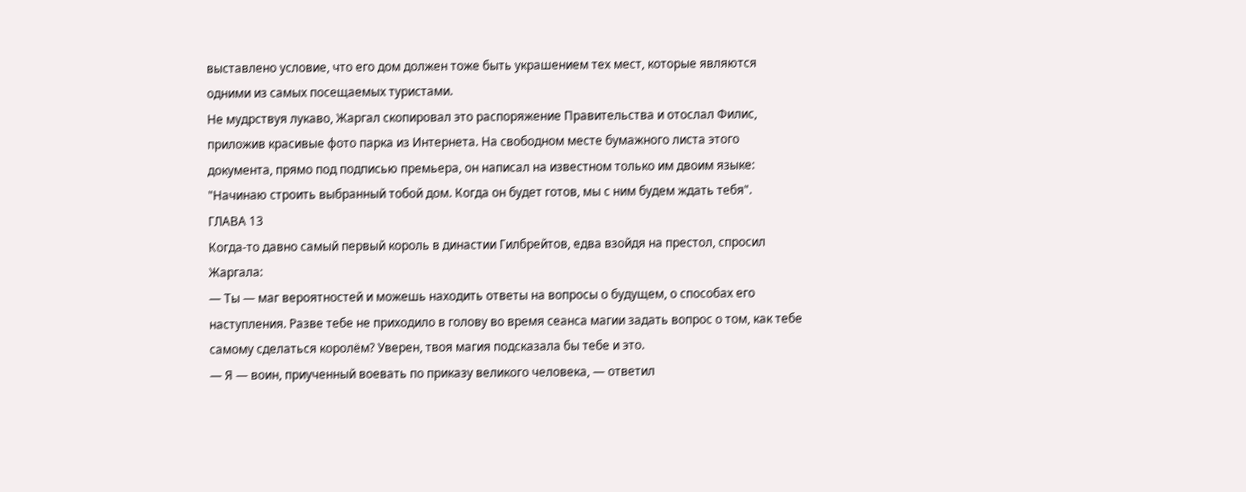выставлено условие, что его дом должен тоже быть украшением тех мест, которые являются одними из самых посещаемых туристами.
Не мудрствуя лукаво, Жаргал скопировал это распоряжение Правительства и отослал Филис, приложив красивые фото парка из Интернета. На свободном месте бумажного листа этого документа, прямо под подписью премьера, он написал на известном только им двоим языке: "Начинаю строить выбранный тобой дом. Когда он будет готов, мы с ним будем ждать тебя".
ГЛАВА 13
Когда-то давно самый первый король в династии Гилбрейтов, едва взойдя на престол, спросил Жаргала:
— Ты — маг вероятностей и можешь находить ответы на вопросы о будущем, о способах его наступления. Разве тебе не приходило в голову во время сеанса магии задать вопрос о том, как тебе самому сделаться королём? Уверен, твоя магия подсказала бы тебе и это.
— Я — воин, приученный воевать по приказу великого человека, — ответил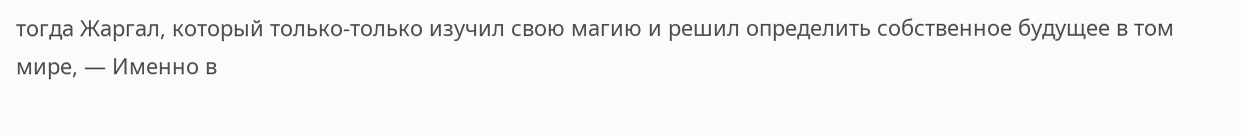тогда Жаргал, который только-только изучил свою магию и решил определить собственное будущее в том мире, — Именно в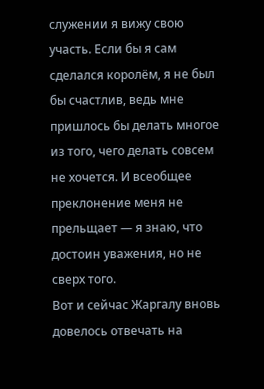служении я вижу свою участь. Если бы я сам сделался королём, я не был бы счастлив, ведь мне пришлось бы делать многое из того, чего делать совсем не хочется. И всеобщее преклонение меня не прельщает — я знаю, что достоин уважения, но не сверх того.
Вот и сейчас Жаргалу вновь довелось отвечать на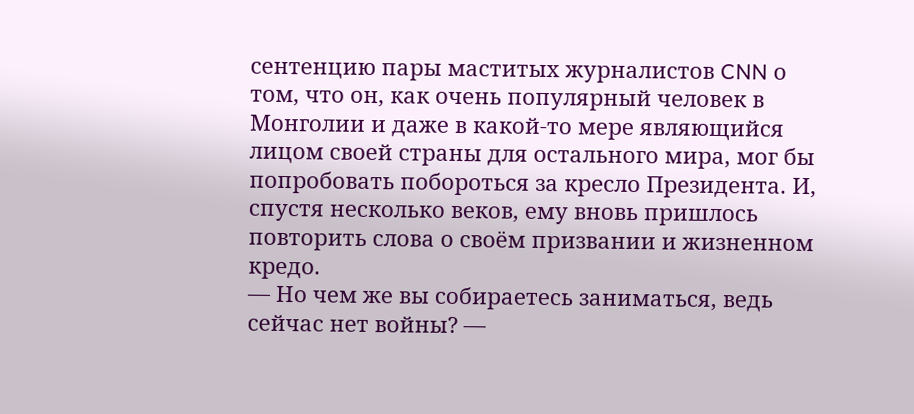сентенцию пары маститых журналистов CNN о том, что он, как очень популярный человек в Монголии и даже в какой-то мере являющийся лицом своей страны для остального мира, мог бы попробовать побороться за кресло Президента. И, спустя несколько веков, ему вновь пришлось повторить слова о своём призвании и жизненном кредо.
— Но чем же вы собираетесь заниматься, ведь сейчас нет войны? —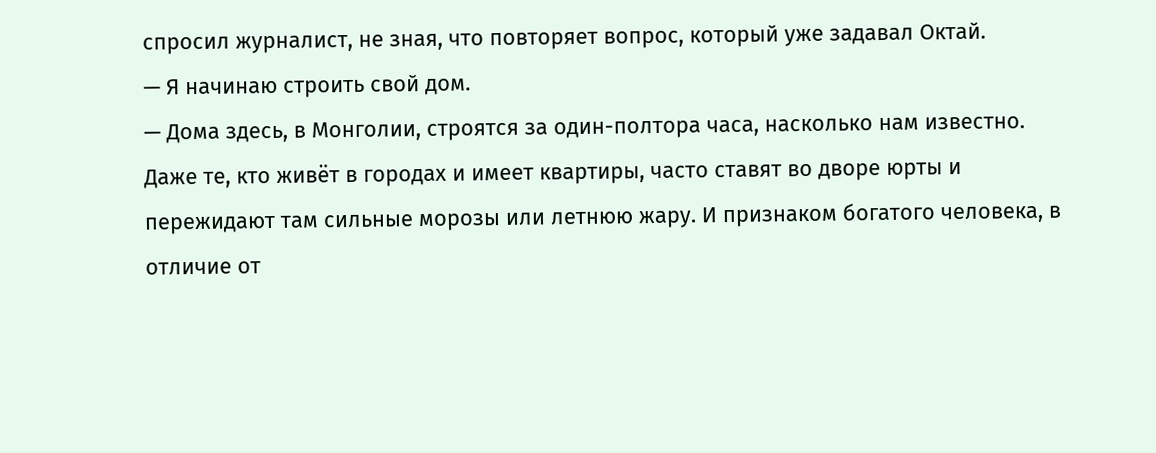спросил журналист, не зная, что повторяет вопрос, который уже задавал Октай.
— Я начинаю строить свой дом.
— Дома здесь, в Монголии, строятся за один-полтора часа, насколько нам известно. Даже те, кто живёт в городах и имеет квартиры, часто ставят во дворе юрты и пережидают там сильные морозы или летнюю жару. И признаком богатого человека, в отличие от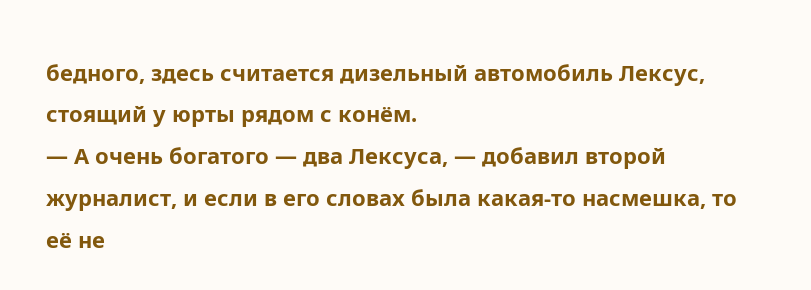бедного, здесь считается дизельный автомобиль Лексус, стоящий у юрты рядом с конём.
— А очень богатого — два Лексуса, — добавил второй журналист, и если в его словах была какая-то насмешка, то её не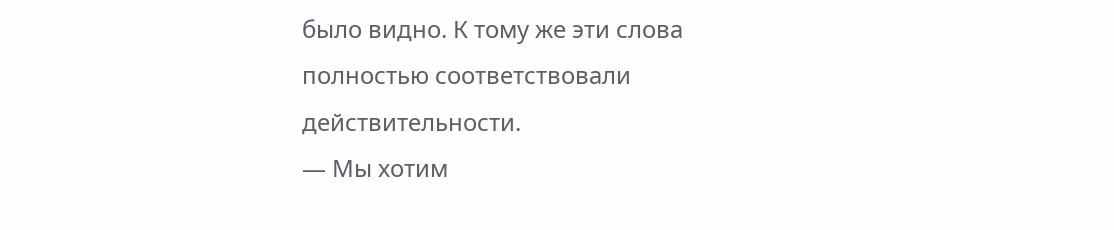было видно. К тому же эти слова полностью соответствовали действительности.
— Мы хотим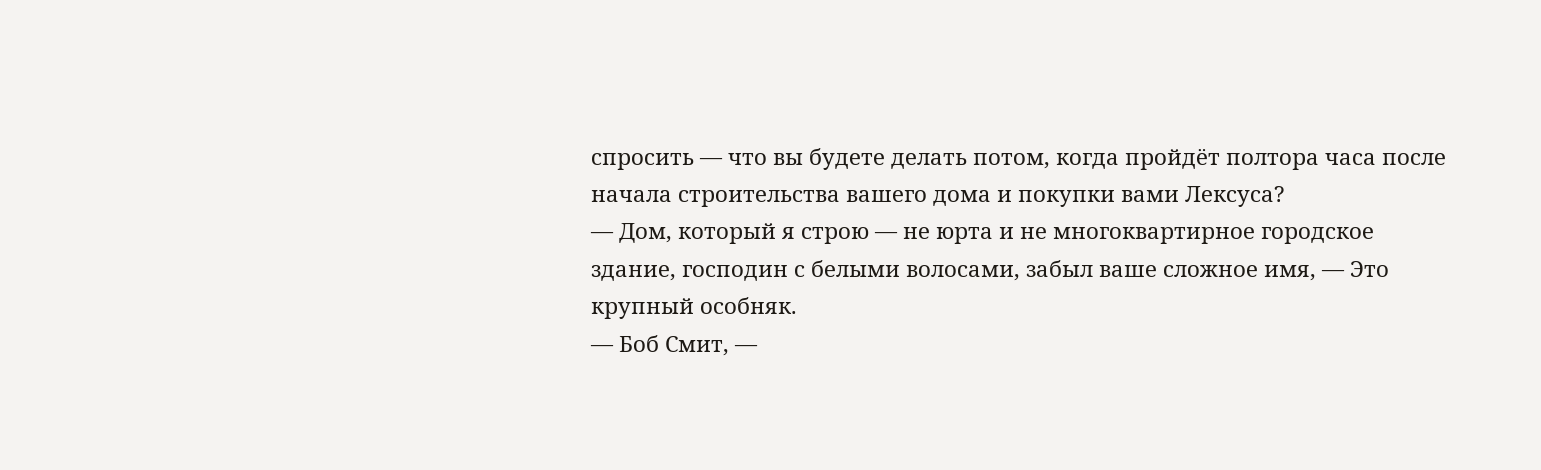спросить — что вы будете делать потом, когда пройдёт полтора часа после начала строительства вашего дома и покупки вами Лексуса?
— Дом, который я строю — не юрта и не многоквартирное городское здание, господин с белыми волосами, забыл ваше сложное имя, — Это крупный особняк.
— Боб Смит, —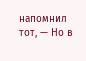напомнил тот, — Но в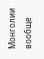Монголии вообще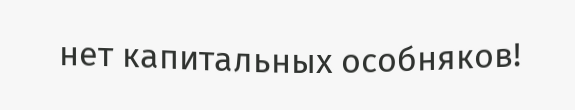нет капитальных особняков!